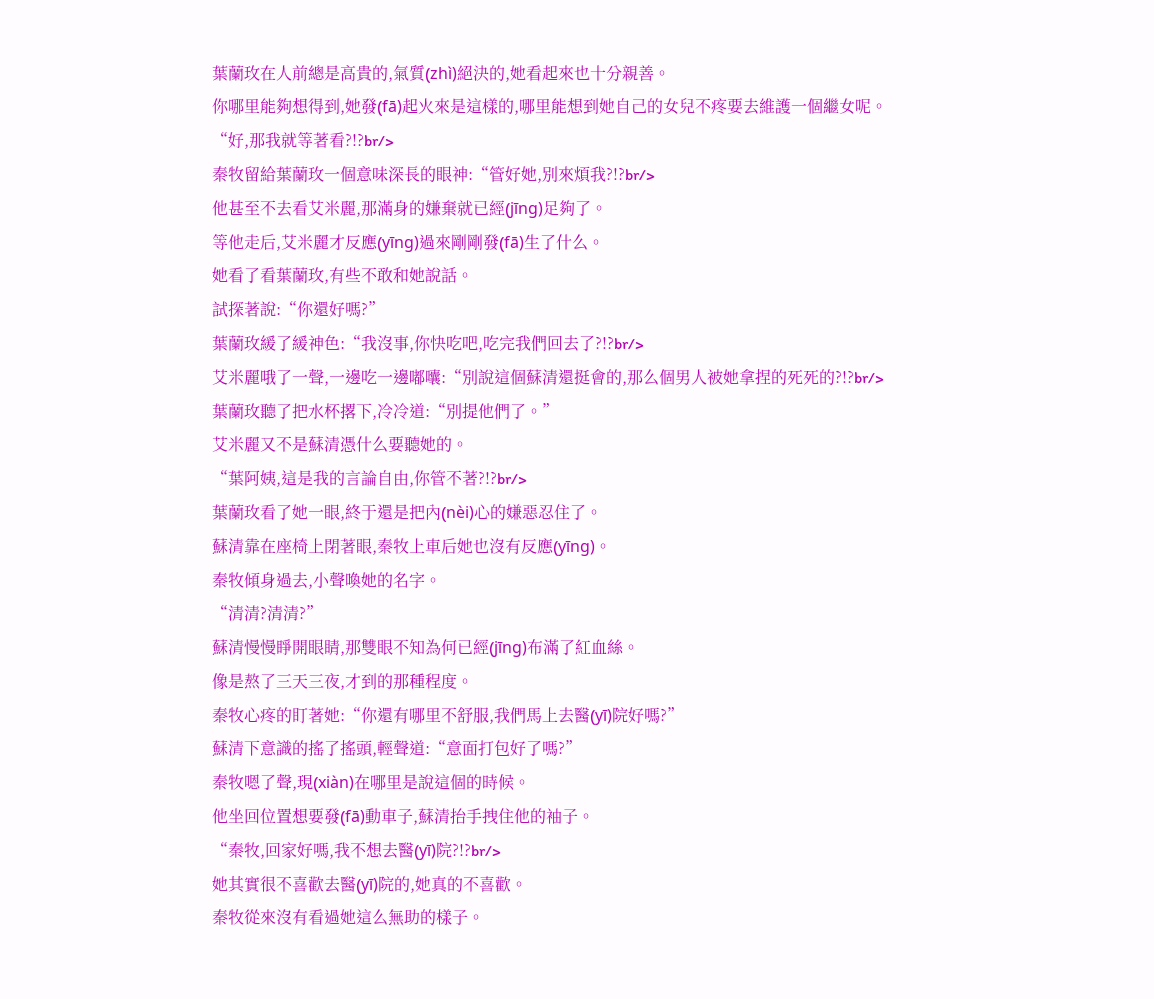葉蘭玫在人前總是高貴的,氣質(zhì)絕決的,她看起來也十分親善。
你哪里能夠想得到,她發(fā)起火來是這樣的,哪里能想到她自己的女兒不疼要去維護一個繼女呢。
“好,那我就等著看?!?br/>
秦牧留給葉蘭玫一個意味深長的眼神:“管好她,別來煩我?!?br/>
他甚至不去看艾米麗,那滿身的嫌棄就已經(jīng)足夠了。
等他走后,艾米麗才反應(yīng)過來剛剛發(fā)生了什么。
她看了看葉蘭玫,有些不敢和她說話。
試探著說:“你還好嗎?”
葉蘭玫緩了緩神色:“我沒事,你快吃吧,吃完我們回去了?!?br/>
艾米麗哦了一聲,一邊吃一邊嘟囔:“別說這個蘇清還挺會的,那么個男人被她拿捏的死死的?!?br/>
葉蘭玫聽了把水杯撂下,冷冷道:“別提他們了。”
艾米麗又不是蘇清憑什么要聽她的。
“葉阿姨,這是我的言論自由,你管不著?!?br/>
葉蘭玫看了她一眼,終于還是把內(nèi)心的嫌惡忍住了。
蘇清靠在座椅上閉著眼,秦牧上車后她也沒有反應(yīng)。
秦牧傾身過去,小聲喚她的名字。
“清清?清清?”
蘇清慢慢睜開眼睛,那雙眼不知為何已經(jīng)布滿了紅血絲。
像是熬了三天三夜,才到的那種程度。
秦牧心疼的盯著她:“你還有哪里不舒服,我們馬上去醫(yī)院好嗎?”
蘇清下意識的搖了搖頭,輕聲道:“意面打包好了嗎?”
秦牧嗯了聲,現(xiàn)在哪里是說這個的時候。
他坐回位置想要發(fā)動車子,蘇清抬手拽住他的袖子。
“秦牧,回家好嗎,我不想去醫(yī)院?!?br/>
她其實很不喜歡去醫(yī)院的,她真的不喜歡。
秦牧從來沒有看過她這么無助的樣子。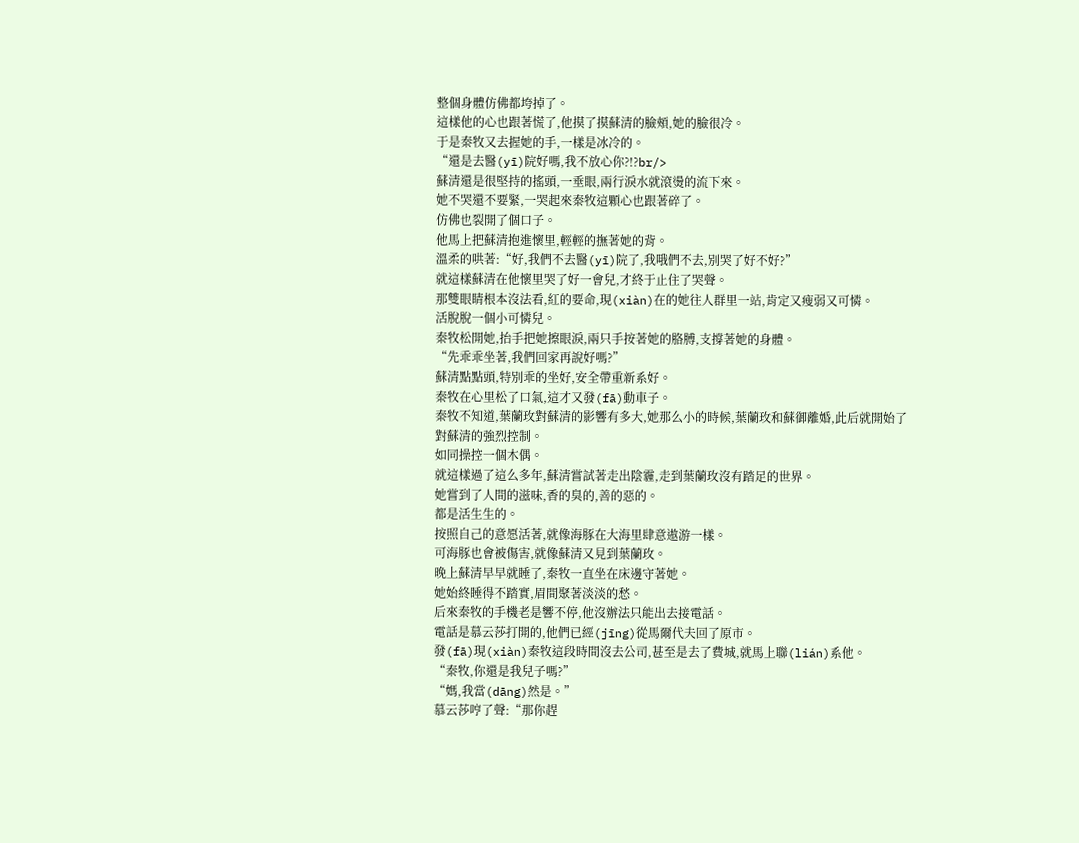整個身體仿佛都垮掉了。
這樣他的心也跟著慌了,他摸了摸蘇清的臉頰,她的臉很冷。
于是秦牧又去握她的手,一樣是冰冷的。
“還是去醫(yī)院好嗎,我不放心你?!?br/>
蘇清還是很堅持的搖頭,一垂眼,兩行淚水就滾燙的流下來。
她不哭還不要緊,一哭起來秦牧這顆心也跟著碎了。
仿佛也裂開了個口子。
他馬上把蘇清抱進懷里,輕輕的撫著她的背。
溫柔的哄著:“好,我們不去醫(yī)院了,我哦們不去,別哭了好不好?”
就這樣蘇清在他懷里哭了好一會兒,才終于止住了哭聲。
那雙眼睛根本沒法看,紅的要命,現(xiàn)在的她往人群里一站,肯定又瘦弱又可憐。
活脫脫一個小可憐兒。
秦牧松開她,抬手把她擦眼淚,兩只手按著她的胳膊,支撐著她的身體。
“先乖乖坐著,我們回家再說好嗎?”
蘇清點點頭,特別乖的坐好,安全帶重新系好。
秦牧在心里松了口氣,這才又發(fā)動車子。
秦牧不知道,葉蘭玫對蘇清的影響有多大,她那么小的時候,葉蘭玫和蘇御離婚,此后就開始了對蘇清的強烈控制。
如同操控一個木偶。
就這樣過了這么多年,蘇清嘗試著走出陰霾,走到葉蘭玫沒有踏足的世界。
她嘗到了人間的滋味,香的臭的,善的惡的。
都是活生生的。
按照自己的意愿活著,就像海豚在大海里肆意遨游一樣。
可海豚也會被傷害,就像蘇清又見到葉蘭玫。
晚上蘇清早早就睡了,秦牧一直坐在床邊守著她。
她始終睡得不踏實,眉間聚著淡淡的愁。
后來秦牧的手機老是響不停,他沒辦法只能出去接電話。
電話是慕云莎打開的,他們已經(jīng)從馬爾代夫回了原市。
發(fā)現(xiàn)秦牧這段時間沒去公司,甚至是去了費城,就馬上聯(lián)系他。
“秦牧,你還是我兒子嗎?”
“媽,我當(dāng)然是。”
慕云莎哼了聲:“那你趕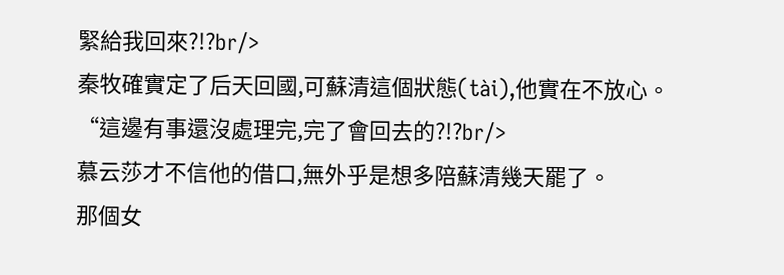緊給我回來?!?br/>
秦牧確實定了后天回國,可蘇清這個狀態(tài),他實在不放心。
“這邊有事還沒處理完,完了會回去的?!?br/>
慕云莎才不信他的借口,無外乎是想多陪蘇清幾天罷了。
那個女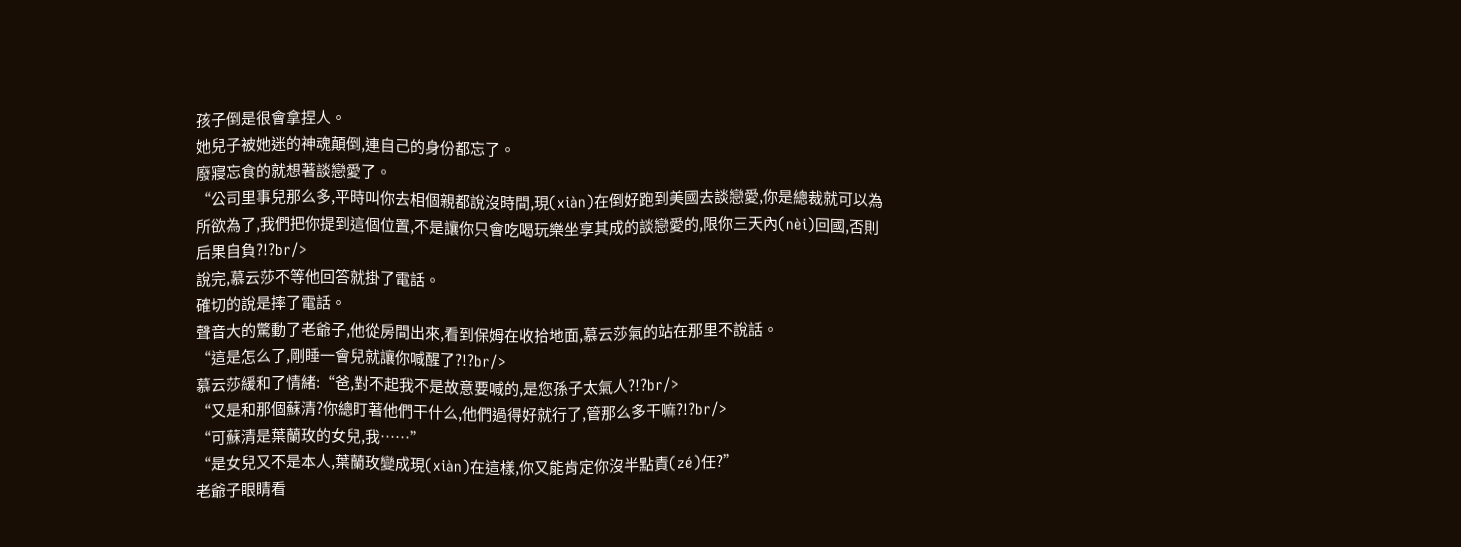孩子倒是很會拿捏人。
她兒子被她迷的神魂顛倒,連自己的身份都忘了。
廢寢忘食的就想著談戀愛了。
“公司里事兒那么多,平時叫你去相個親都說沒時間,現(xiàn)在倒好跑到美國去談戀愛,你是總裁就可以為所欲為了,我們把你提到這個位置,不是讓你只會吃喝玩樂坐享其成的談戀愛的,限你三天內(nèi)回國,否則后果自負?!?br/>
說完,慕云莎不等他回答就掛了電話。
確切的說是摔了電話。
聲音大的驚動了老爺子,他從房間出來,看到保姆在收拾地面,慕云莎氣的站在那里不說話。
“這是怎么了,剛睡一會兒就讓你喊醒了?!?br/>
慕云莎緩和了情緒:“爸,對不起我不是故意要喊的,是您孫子太氣人?!?br/>
“又是和那個蘇清?你總盯著他們干什么,他們過得好就行了,管那么多干嘛?!?br/>
“可蘇清是葉蘭玫的女兒,我……”
“是女兒又不是本人,葉蘭玫變成現(xiàn)在這樣,你又能肯定你沒半點責(zé)任?”
老爺子眼睛看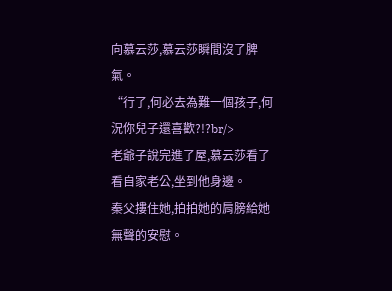向慕云莎,慕云莎瞬間沒了脾氣。
“行了,何必去為難一個孩子,何況你兒子還喜歡?!?br/>
老爺子說完進了屋,慕云莎看了看自家老公,坐到他身邊。
秦父摟住她,拍拍她的肩膀給她無聲的安慰。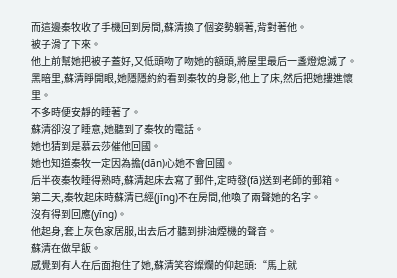而這邊秦牧收了手機回到房間,蘇清換了個姿勢躺著,背對著他。
被子滑了下來。
他上前幫她把被子蓋好,又低頭吻了吻她的額頭,將屋里最后一盞燈熄滅了。
黑暗里,蘇清睜開眼,她隱隱約約看到秦牧的身影,他上了床,然后把她摟進懷里。
不多時便安靜的睡著了。
蘇清卻沒了睡意,她聽到了秦牧的電話。
她也猜到是慕云莎催他回國。
她也知道秦牧一定因為擔(dān)心她不會回國。
后半夜秦牧睡得熟時,蘇清起床去寫了郵件,定時發(fā)送到老師的郵箱。
第二天,秦牧起床時蘇清已經(jīng)不在房間,他喚了兩聲她的名字。
沒有得到回應(yīng)。
他起身,套上灰色家居服,出去后才聽到排油煙機的聲音。
蘇清在做早飯。
感覺到有人在后面抱住了她,蘇清笑容燦爛的仰起頭:“馬上就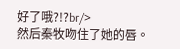好了哦?!?br/>
然后秦牧吻住了她的唇。